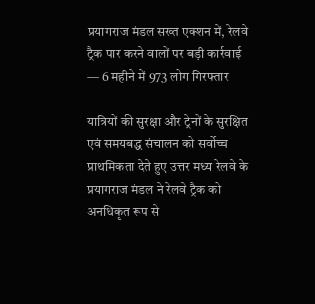प्रयागराज मंडल सख्त एक्शन में, रेलवे ट्रैक पार करने वालों पर बड़ी कार्रवाई — 6 महीने में 973 लोग गिरफ्तार

यात्रियों की सुरक्षा और ट्रेनों के सुरक्षित एवं समयबद्ध संचालन को सर्वोच्च प्राथमिकता देते हुए उत्तर मध्य रेलवे के प्रयागराज मंडल ने रेलवे ट्रैक को अनधिकृत रूप से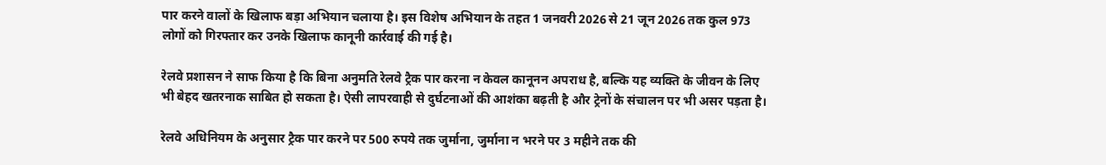पार करने वालों के खिलाफ बड़ा अभियान चलाया है। इस विशेष अभियान के तहत 1 जनवरी 2026 से 21 जून 2026 तक कुल 973 लोगों को गिरफ्तार कर उनके खिलाफ कानूनी कार्रवाई की गई है।

रेलवे प्रशासन ने साफ किया है कि बिना अनुमति रेलवे ट्रैक पार करना न केवल कानूनन अपराध है, बल्कि यह व्यक्ति के जीवन के लिए भी बेहद खतरनाक साबित हो सकता है। ऐसी लापरवाही से दुर्घटनाओं की आशंका बढ़ती है और ट्रेनों के संचालन पर भी असर पड़ता है।

रेलवे अधिनियम के अनुसार ट्रैक पार करने पर 500 रुपये तक जुर्माना, जुर्माना न भरने पर 3 महीने तक की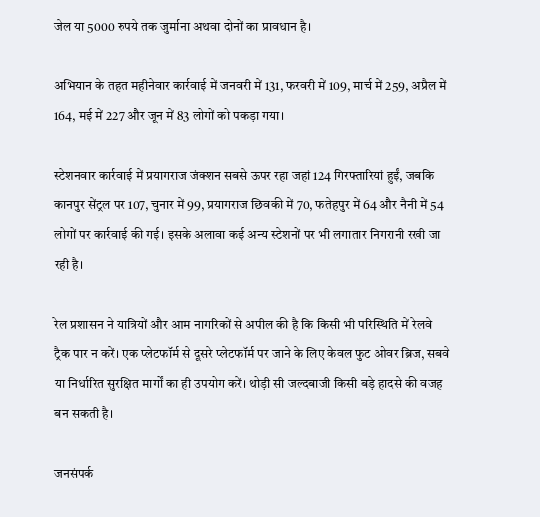जेल या 5000 रुपये तक जुर्माना अथवा दोनों का प्रावधान है।

अभियान के तहत महीनेवार कार्रवाई में जनवरी में 131, फरवरी में 109, मार्च में 259, अप्रैल में 164, मई में 227 और जून में 83 लोगों को पकड़ा गया।

स्टेशनवार कार्रवाई में प्रयागराज जंक्शन सबसे ऊपर रहा जहां 124 गिरफ्तारियां हुईं, जबकि कानपुर सेंट्रल पर 107, चुनार में 99, प्रयागराज छिवकी में 70, फतेहपुर में 64 और नैनी में 54 लोगों पर कार्रवाई की गई। इसके अलावा कई अन्य स्टेशनों पर भी लगातार निगरानी रखी जा रही है।

रेल प्रशासन ने यात्रियों और आम नागरिकों से अपील की है कि किसी भी परिस्थिति में रेलवे ट्रैक पार न करें। एक प्लेटफॉर्म से दूसरे प्लेटफॉर्म पर जाने के लिए केवल फुट ओवर ब्रिज, सबवे या निर्धारित सुरक्षित मार्गों का ही उपयोग करें। थोड़ी सी जल्दबाजी किसी बड़े हादसे की वजह बन सकती है।

जनसंपर्क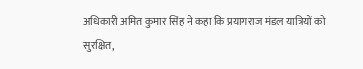अधिकारी अमित कुमार सिंह ने कहा कि प्रयागराज मंडल यात्रियों को सुरक्षित,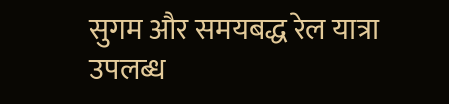सुगम और समयबद्ध रेल यात्रा उपलब्ध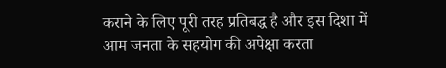कराने के लिए पूरी तरह प्रतिबद्ध है और इस दिशा में आम जनता के सहयोग की अपेक्षा करता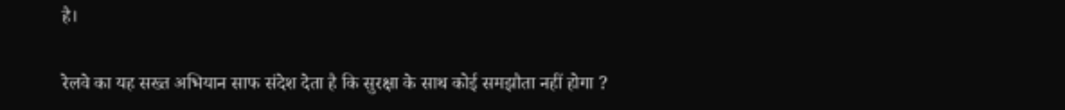है।

रेलवे का यह सख्त अभियान साफ संदेश देता है कि सुरक्षा के साथ कोई समझौता नहीं होगा ?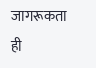जागरूकता ही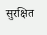सुरक्षित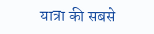यात्रा की सबसे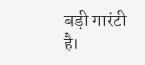बड़ी गारंटी है।